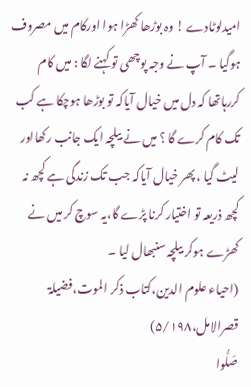امیدلوٹادے ! وہ بوڑھا کھڑا ہوا اورکام میں مصروف ہوگیا ۔ آپ نے وجہ پوچھی تو کہنے لگا : میں کام کررہاتھا کہ دل میں خیال آیاکہ تو بوڑھا ہوچکا ہے کب تک کام کرے گا ؟ میں نے بیلچہ ایک جانب رکھااور لیٹ گیا ، پھر خیال آیاکہ جب تک زندگی ہے کچھ نہ کچھ ذریعہ تو اختیار کرنا پڑے گا،یہ سوچ کر میں نے کھڑے ہوکر بیلچہ سنبھال لیا ۔
(احیاء علوم الدین،کتاب ذکر الموت،فضیلۃ قصرالامل،۵/۱۹۸)
صَلُّوا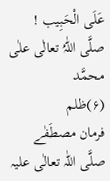عَلَی الْحَبِیب ! صلَّی اللّٰہُ تعالٰی علٰی محمَّد
(۶)ظلم
فرمان مصطَفٰے صلَّی اللّٰہ تعالٰی علیہ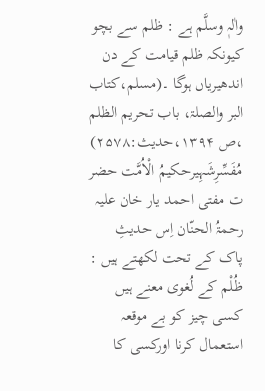واٰلہٖ وسلَّم ہے : ظلم سے بچو کیونکہ ظلم قیامت کے دن اندھیریاں ہوگا ۔(مسلم،کتاب البر والصلۃ، باب تحریم الظلم ،ص ۱۳۹۴،حدیث:۲۵۷۸)
مُفَسِّرِشَہِیرحکیمُ الْاُمَّت حضر ت مفتی احمد یار خان علیہ رحمۃُ الحنّان اِس حدیثِ پاک کے تحت لکھتے ہیں : ظُلْم کے لُغوی معنے ہیں کسی چیز کو بے موقعہ استعمال کرنا اورکسی کا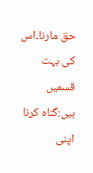حق مارنا۔اس کی بہت قسمیں ہیں:گناہ کرنا اپنی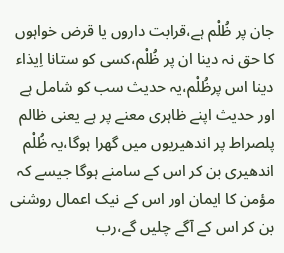جان پر ظُلْم ہے،قرابت داروں یا قرض خواہوں کا حق نہ دینا ان پر ظُلْم،کسی کو ستانا اِیذاء دینا اس پرظُلْم،یہ حدیث سب کو شامل ہے اور حدیث اپنے ظاہری معنے پر ہے یعنی ظالم پلصراط پر اندھیریوں میں گھرا ہوگا،یہ ظُلْم اندھیری بن کر اس کے سامنے ہوگا جیسے کہ مؤمن کا ایمان اور اس کے نیک اعمال روشنی بن کر اس کے آگے چلیں گے،رب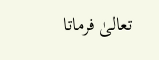تعالیٰ فرماتا